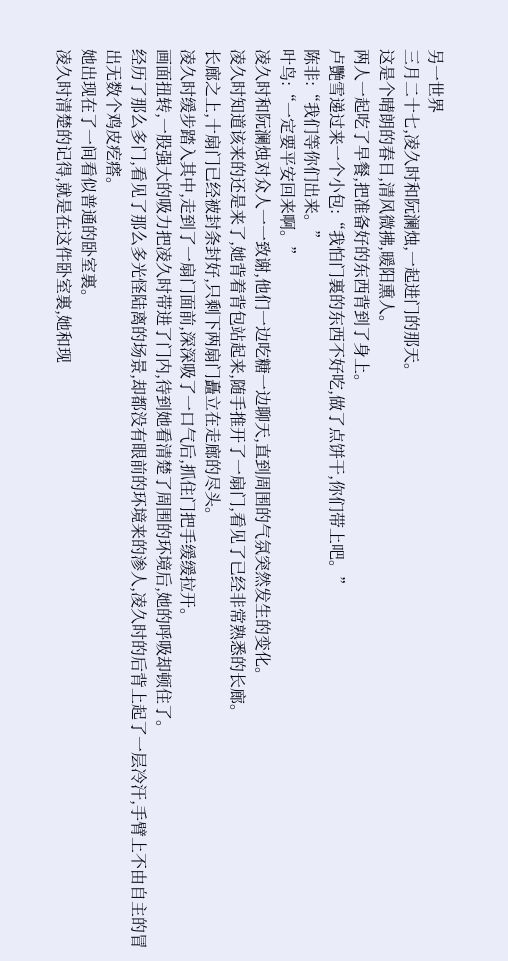另一世界
三月二十七,凌久时和阮澜烛,一起进门的那天。
这是个晴朗的春日,清风微拂,暖阳熏人。
两人一起吃了早餐,把准备好的东西背到了身上。
卢艷雪递过来一个小包:“我怕门裏的东西不好吃,做了点饼干,你们带上吧。”
陈非:“我们等你们出来。”
叶鸟:“一定要平安回来啊。”
凌久时和阮澜烛对众人一一致谢,他们一边吃糖一边聊天,直到周围的气氛突然发生的变化。
凌久时知道该来的还是来了,她背着背包站起来,随手推开了一扇门,看见了已经非常熟悉的长廊。
长廊之上,十扇门已经被封条封好,只剩下两扇门矗立在走廊的尽头。
凌久时缓步踏入其中,走到了一扇门面前,深深吸了一口气后,抓住门把手缓缓拉开。
画面扭转,一股强大的吸力把凌久时带进了门内,待到她看清楚了周围的环境后,她的呼吸却顿住了。
经历了那么多门,看见了那么多光怪陆离的场景,却都没有眼前的环境来的渗人,凌久时的后背上起了一层冷汗,手臂上不由自主的冒出无数个鸡皮疙瘩。
她出现在了一间看似普通的卧室裏。
凌久时清楚的记得,就是在这件卧室裏,她和现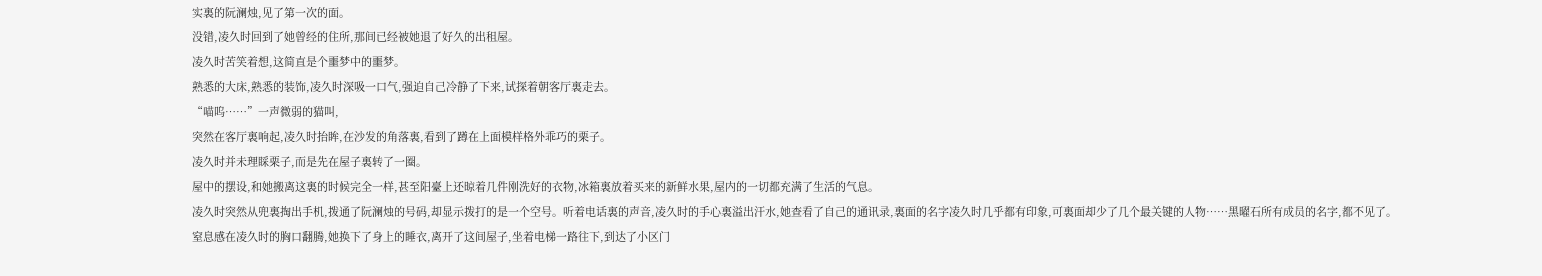实裏的阮澜烛,见了第一次的面。
没错,凌久时回到了她曾经的住所,那间已经被她退了好久的出租屋。
凌久时苦笑着想,这简直是个噩梦中的噩梦。
熟悉的大床,熟悉的装饰,凌久时深吸一口气,强迫自己冷静了下来,试探着朝客厅裏走去。
“喵呜……”一声微弱的猫叫,
突然在客厅裏响起,凌久时抬眸,在沙发的角落裏,看到了蹲在上面模样格外乖巧的栗子。
凌久时并未理睬栗子,而是先在屋子裏转了一圈。
屋中的摆设,和她搬离这裏的时候完全一样,甚至阳臺上还晾着几件刚洗好的衣物,冰箱裏放着买来的新鲜水果,屋内的一切都充满了生活的气息。
凌久时突然从兜裏掏出手机,拨通了阮澜烛的号码,却显示拨打的是一个空号。听着电话裏的声音,凌久时的手心裏溢出汗水,她查看了自己的通讯录,裏面的名字凌久时几乎都有印象,可裏面却少了几个最关键的人物……黑曜石所有成员的名字,都不见了。
窒息感在凌久时的胸口翻腾,她换下了身上的睡衣,离开了这间屋子,坐着电梯一路往下,到达了小区门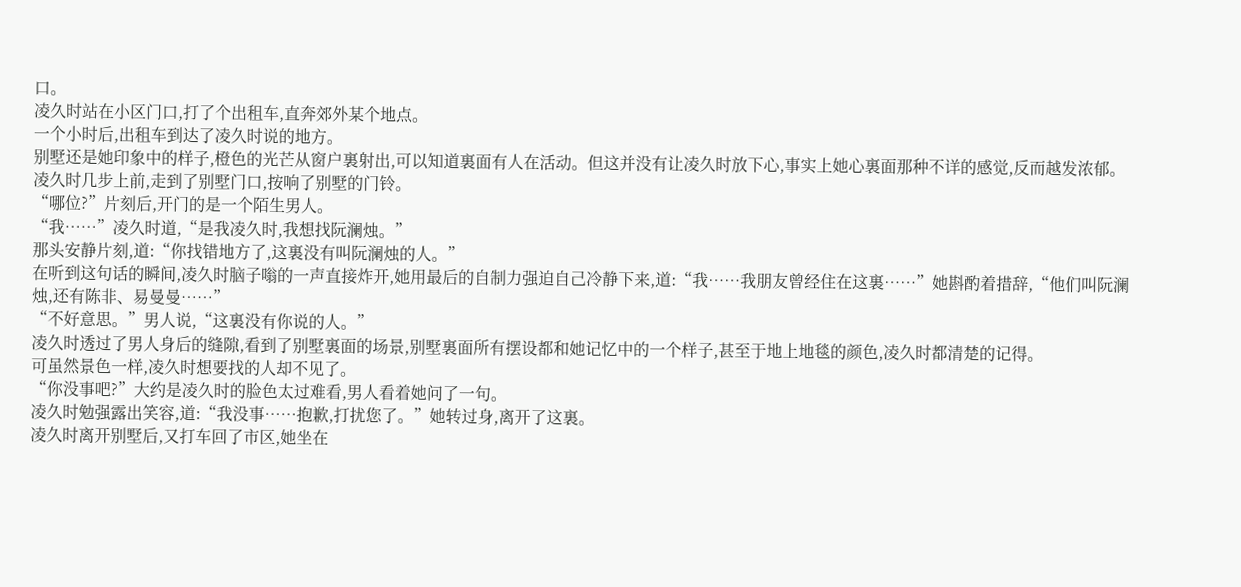口。
凌久时站在小区门口,打了个出租车,直奔郊外某个地点。
一个小时后,出租车到达了凌久时说的地方。
别墅还是她印象中的样子,橙色的光芒从窗户裏射出,可以知道裏面有人在活动。但这并没有让凌久时放下心,事实上她心裏面那种不详的感觉,反而越发浓郁。
凌久时几步上前,走到了别墅门口,按响了别墅的门铃。
“哪位?”片刻后,开门的是一个陌生男人。
“我……”凌久时道,“是我凌久时,我想找阮澜烛。”
那头安静片刻,道:“你找错地方了,这裏没有叫阮澜烛的人。”
在听到这句话的瞬间,凌久时脑子嗡的一声直接炸开,她用最后的自制力强迫自己冷静下来,道:“我……我朋友曾经住在这裏……”她斟酌着措辞,“他们叫阮澜烛,还有陈非、易曼曼……”
“不好意思。”男人说,“这裏没有你说的人。”
凌久时透过了男人身后的缝隙,看到了别墅裏面的场景,别墅裏面所有摆设都和她记忆中的一个样子,甚至于地上地毯的颜色,凌久时都清楚的记得。
可虽然景色一样,凌久时想要找的人却不见了。
“你没事吧?”大约是凌久时的脸色太过难看,男人看着她问了一句。
凌久时勉强露出笑容,道:“我没事……抱歉,打扰您了。”她转过身,离开了这裏。
凌久时离开别墅后,又打车回了市区,她坐在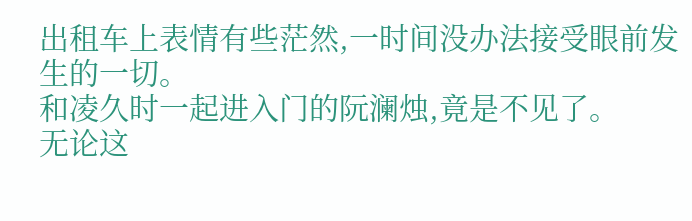出租车上表情有些茫然,一时间没办法接受眼前发生的一切。
和凌久时一起进入门的阮澜烛,竟是不见了。
无论这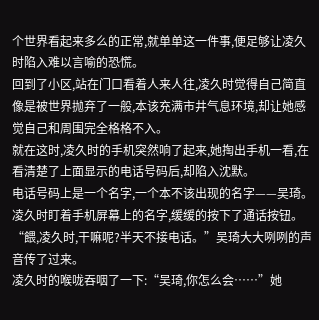个世界看起来多么的正常,就单单这一件事,便足够让凌久时陷入难以言喻的恐慌。
回到了小区,站在门口看着人来人往,凌久时觉得自己简直像是被世界抛弃了一般,本该充满市井气息环境,却让她感觉自己和周围完全格格不入。
就在这时,凌久时的手机突然响了起来,她掏出手机一看,在看清楚了上面显示的电话号码后,却陷入沈默。
电话号码上是一个名字,一个本不该出现的名字——吴琦。
凌久时盯着手机屏幕上的名字,缓缓的按下了通话按钮。
“餵,凌久时,干嘛呢?半天不接电话。”吴琦大大咧咧的声音传了过来。
凌久时的喉咙吞咽了一下:“吴琦,你怎么会……”她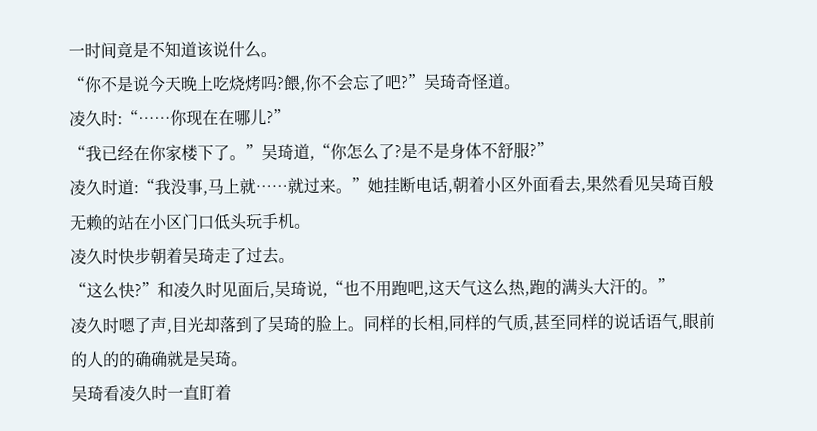一时间竟是不知道该说什么。
“你不是说今天晚上吃烧烤吗?餵,你不会忘了吧?”吴琦奇怪道。
凌久时:“……你现在在哪儿?”
“我已经在你家楼下了。”吴琦道,“你怎么了?是不是身体不舒服?”
凌久时道:“我没事,马上就……就过来。”她挂断电话,朝着小区外面看去,果然看见吴琦百般无赖的站在小区门口低头玩手机。
凌久时快步朝着吴琦走了过去。
“这么快?”和凌久时见面后,吴琦说,“也不用跑吧,这天气这么热,跑的满头大汗的。”
凌久时嗯了声,目光却落到了吴琦的脸上。同样的长相,同样的气质,甚至同样的说话语气,眼前的人的的确确就是吴琦。
吴琦看凌久时一直盯着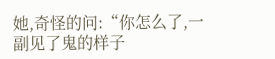她,奇怪的问:“你怎么了,一副见了鬼的样子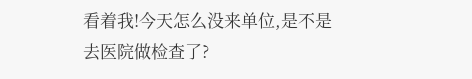看着我!今天怎么没来单位,是不是去医院做检查了?